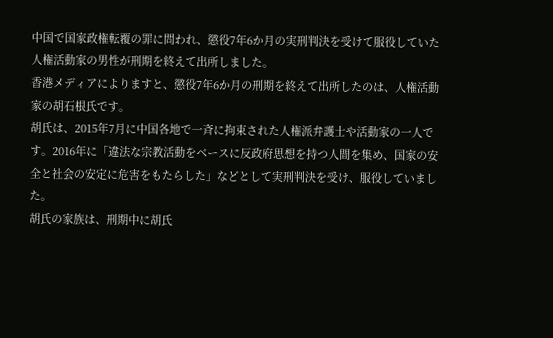中国で国家政権転覆の罪に問われ、懲役7年6か月の実刑判決を受けて服役していた人権活動家の男性が刑期を終えて出所しました。
香港メディアによりますと、懲役7年6か月の刑期を終えて出所したのは、人権活動家の胡石根氏です。
胡氏は、2015年7月に中国各地で一斉に拘束された人権派弁護士や活動家の一人です。2016年に「違法な宗教活動をベースに反政府思想を持つ人間を集め、国家の安全と社会の安定に危害をもたらした」などとして実刑判決を受け、服役していました。
胡氏の家族は、刑期中に胡氏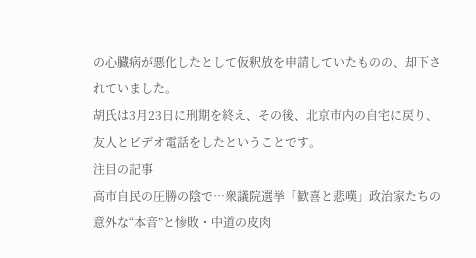の心臓病が悪化したとして仮釈放を申請していたものの、却下されていました。
胡氏は3月23日に刑期を終え、その後、北京市内の自宅に戻り、友人とビデオ電話をしたということです。
注目の記事
高市自民の圧勝の陰で…衆議院選挙「歓喜と悲嘆」政治家たちの意外な“本音”と惨敗・中道の皮肉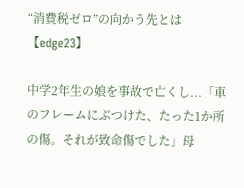“消費税ゼロ”の向かう先とは【edge23】

中学2年生の娘を事故で亡くし...「車のフレームにぶつけた、たった1か所の傷。それが致命傷でした」母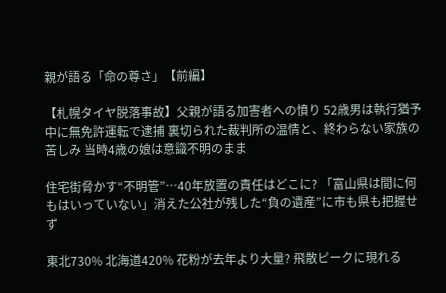親が語る「命の尊さ」【前編】

【札幌タイヤ脱落事故】父親が語る加害者への憤り 52歳男は執行猶予中に無免許運転で逮捕 裏切られた裁判所の温情と、終わらない家族の苦しみ 当時4歳の娘は意識不明のまま

住宅街脅かす“不明管”…40年放置の責任はどこに? 「富山県は間に何もはいっていない」消えた公社が残した“負の遺産”に市も県も把握せず

東北730% 北海道420% 花粉が去年より大量? 飛散ピークに現れる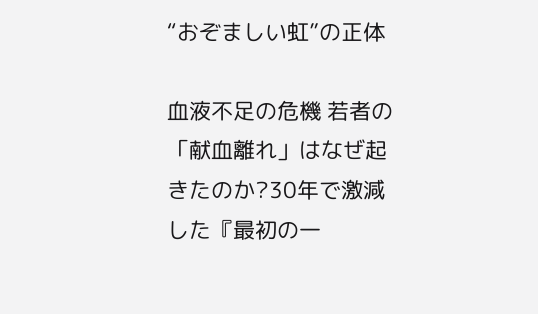“おぞましい虹”の正体

血液不足の危機 若者の「献血離れ」はなぜ起きたのか?30年で激減した『最初の一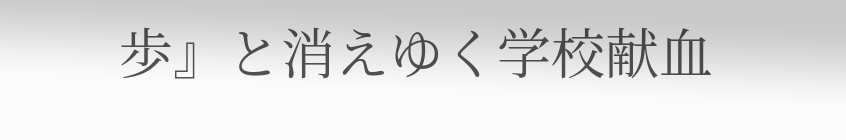歩』と消えゆく学校献血